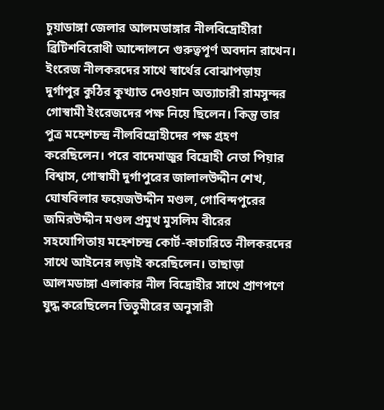চুয়াডাঙ্গা জেলার আলমডাঙ্গার নীলবিদ্রোহীরা ব্রিটিশবিরোধী আন্দোলনে গুরুত্বপূর্ণ অবদান রাখেন। ইংরেজ নীলকরদের সাথে স্বার্থের বোঝাপড়ায় দুর্গাপুর কুঠির কুখ্যাত দেওয়ান অত্যাচারী রামসুন্দর গোস্বামী ইংরেজদের পক্ষ নিয়ে ছিলেন। কিন্তু তার পুত্র মহেশচন্দ্র নীলবিদ্রোহীদের পক্ষ গ্রহণ করেছিলেন। পরে বাদেমাজুর বিদ্রোহী নেতা পিয়ার বিশ্বাস, গোস্বামী দুর্গাপুরের জালালউদ্দীন শেখ, ঘোষবিলার ফয়েজউদ্দীন মণ্ডল, গোবিন্দপুরের জমিরউদ্দীন মণ্ডল প্রমুখ মুসলিম বীরের সহযোগিতায় মহেশচন্দ্র কোর্ট-কাচারিতে নীলকরদের সাথে আইনের লড়াই করেছিলেন। তাছাড়া আলমডাঙ্গা এলাকার নীল বিদ্রোহীর সাথে প্রাণপণে যুদ্ধ করেছিলেন তিতুমীরের অনুসারী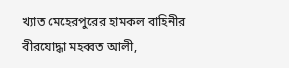খ্যাত মেহেরপুরের হামকল বাহিনীর বীরযোদ্ধা মহব্বত আলী,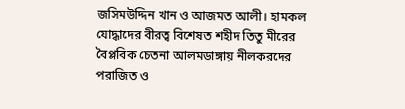জসিমউদ্দিন খান ও আজমত আলী। হামকল যোদ্ধাদের বীরত্ব বিশেষত শহীদ তিতু মীরের বৈপ্লবিক চেতনা আলমডাঙ্গায় নীলকরদের পরাজিত ও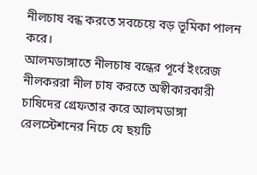নীলচাষ বন্ধ করতে সবচেয়ে বড় ভূমিকা পালন করে।
আলমডাঙ্গাতে নীলচাষ বন্ধের পূর্বে ইংরেজ নীলকররা নীল চাষ করতে অস্বীকারকারী চাষিদের গ্রেফতার করে আলমডাঙ্গা রেলস্টেশনের নিচে যে ছয়টি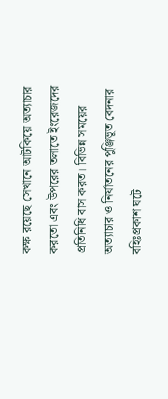কক্ষ রয়েছে সেখানে আটকিয়ে অত্যাচার করতো এবং উপরের তলাতে ইংরেজদের প্রতিনিধি বাস করত। বিভিন্ন সময়ের অত্যাচার ও নির্যাতনের পুঞ্জিভূত বেদনার বহিঃপ্রকাশ ঘটে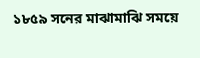১৮৫৯ সনের মাঝামাঝি সময়ে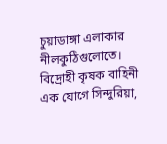চুয়াডাঙ্গা এলাকার নীলকুঠিগুলোতে। বিদ্রোহী কৃষক বাহিনী এক যোগে সিন্দুরিয়া,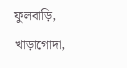ফুলবাড়ি, খাড়াগোদা,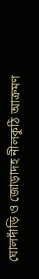ঘোলদাঁড়ি ও জোড়াদহ নীলকুঠি আক্রমণ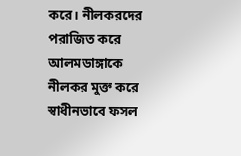করে। নীলকরদের পরাজিত করে আলমডাঙ্গাকে নীলকর মুক্ত করে স্বাধীনভাবে ফসল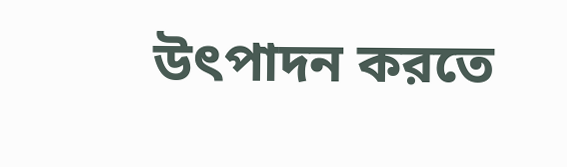উৎপাদন করতে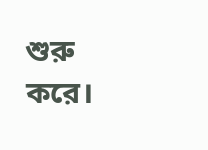শুরু করে।